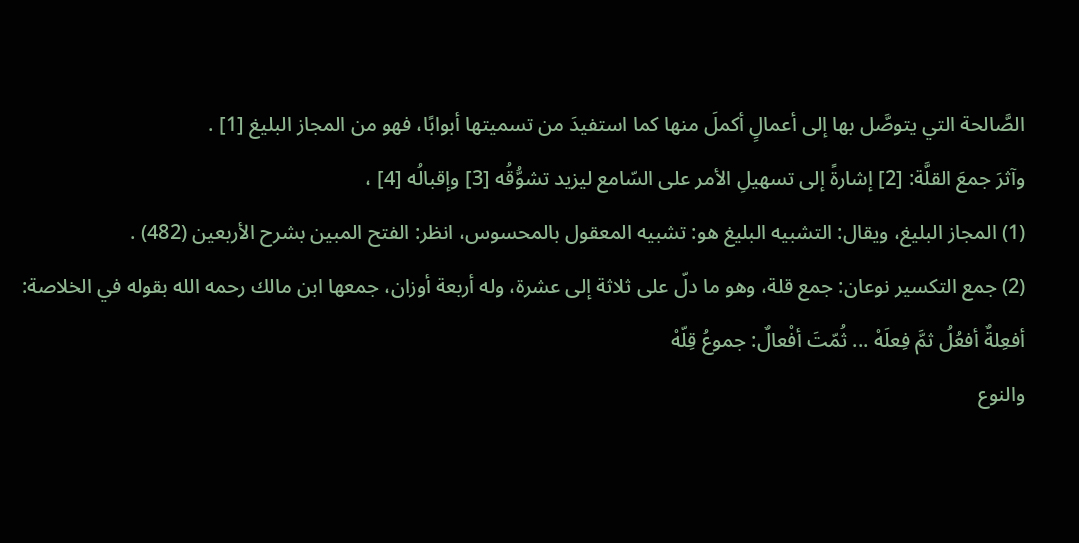الصَّالحة التي يتوصَّل بها إلى أعمالٍ أكملَ منها كما استفيدَ من تسميتها أبوابًا، فهو من المجاز البليغ [1] .
وآثرَ جمعَ القلَّة: [2] إشارةً إلى تسهيلِ الأمر على السّامع ليزيد تشوُّقُه [3] وإقبالُه [4] ،
(1) المجاز البليغ، ويقال: التشبيه البليغ هو: تشبيه المعقول بالمحسوس، انظر: الفتح المبين بشرح الأربعين (482) .
(2) جمع التكسير نوعان: جمع قلة، وهو ما دلّ على ثلاثة إلى عشرة، وله أربعة أوزان، جمعها ابن مالك رحمه الله بقوله في الخلاصة:
أفعِلةٌ أفعُلُ ثمَّ فِعلَهْ ... ثُمّتَ أفْعالٌ: جموعُ قِلّهْ
والنوع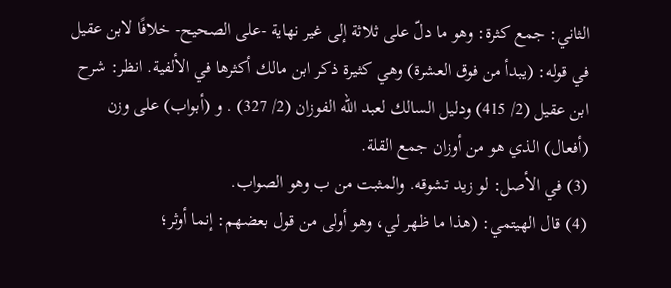الثاني: جمع كثرة: وهو ما دلّ على ثلاثة إلى غير نهاية -على الصحيح- خلافًا لابن عقيل في قوله: (يبدأ من فوق العشرة) وهي كثيرة ذكر ابن مالك أكثرها في الألفية. انظر: شرح ابن عقيل (2/ 415) ودليل السالك لعبد الله الفوزان (2/ 327) . و (أبواب) على وزن (أفعال) الذي هو من أوزان جمع القلة.
(3) في الأصل: لو زيد تشوقه. والمثبت من ب وهو الصواب.
(4) قال الهيتمي: (هذا ما ظهر لي، وهو أولى من قول بعضهم: إنما أوثر؛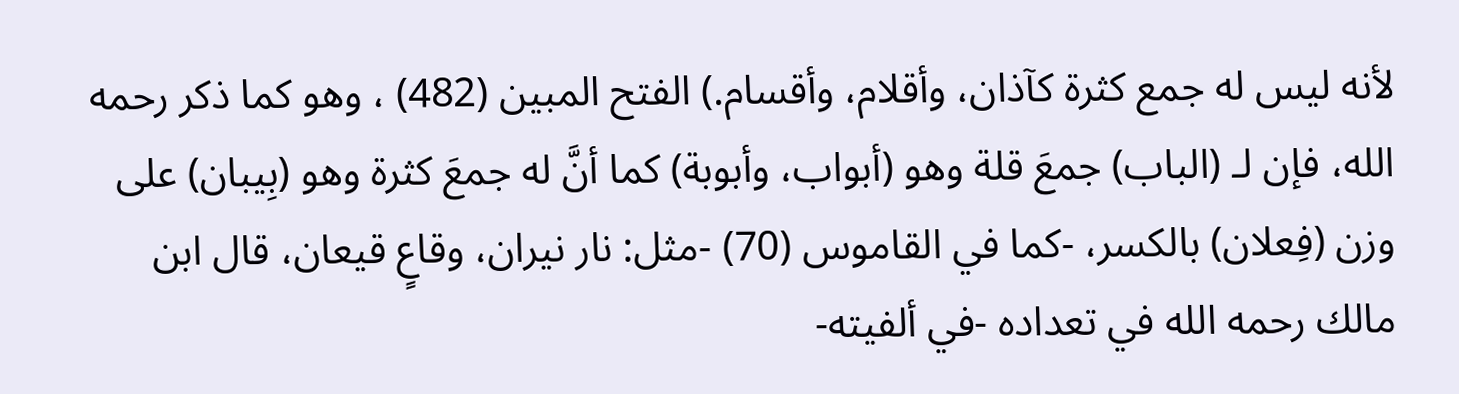لأنه ليس له جمع كثرة كآذان، وأقلام، وأقسام.) الفتح المبين (482) ، وهو كما ذكر رحمه الله، فإن لـ (الباب) جمعَ قلة وهو (أبواب، وأبوبة) كما أنَّ له جمعَ كثرة وهو (بِيبان) على وزن (فِعلان) بالكسر، -كما في القاموس (70) -مثل: نار نيران، وقاعٍ قيعان، قال ابن مالك رحمه الله في تعداده -في ألفيته-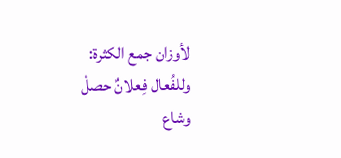لأوزان جمع الكثرة:
وللفُعال فِعلانٌ حصلْ
وشاع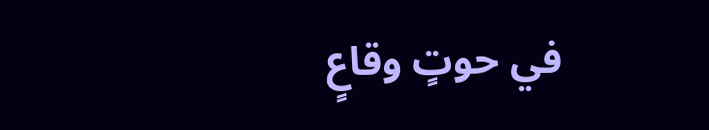في حوتٍ وقاعٍ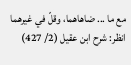مع ما ... ضاهاهما، وقلّ في غيرهما
انظر: شرح ابن عقيل (2/ 427)